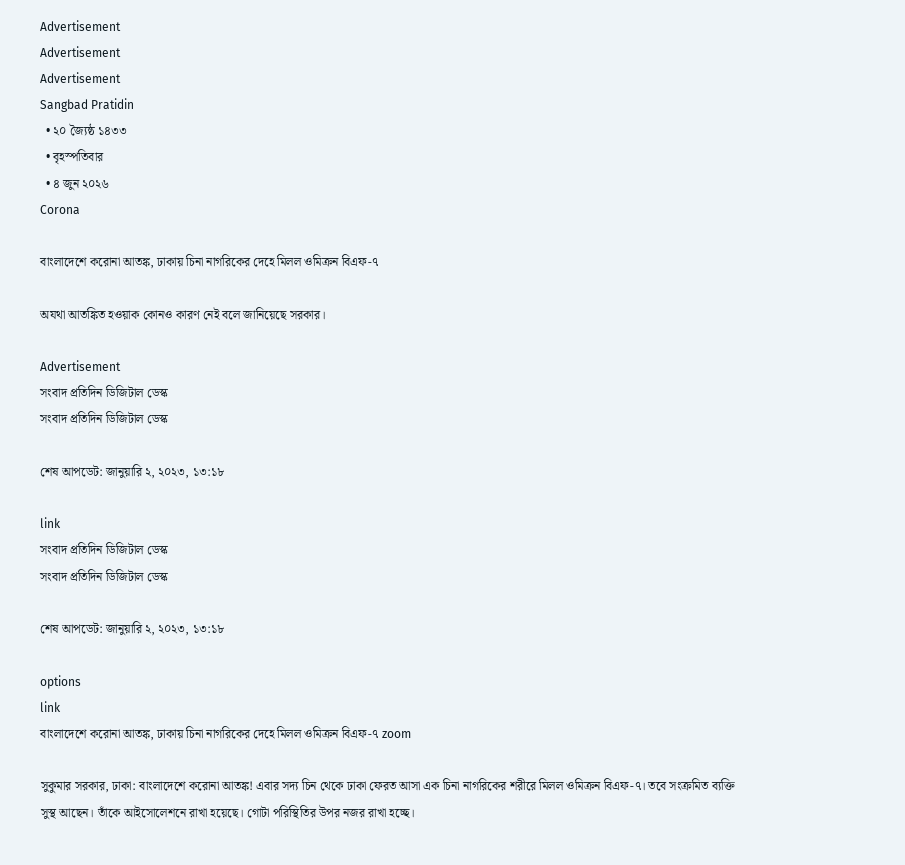Advertisement
Advertisement
Advertisement
Sangbad Pratidin
  • ২০ জ্যৈষ্ঠ ১৪৩৩
  • বৃহস্পতিবার
  • ৪ জুন ২০২৬
Corona

বাংলাদেশে করোনা আতঙ্ক, ঢাকায় চিনা নাগরিকের দেহে মিলল ওমিক্রন বিএফ-৭

অযথা আতঙ্কিত হওয়াক কোনও কারণ নেই বলে জানিয়েছে সরকার।

Advertisement
সংবাদ প্রতিদিন ডিজিটাল ডেস্ক
সংবাদ প্রতিদিন ডিজিটাল ডেস্ক

শেষ আপডেট: জানুয়ারি ২, ২০২৩, ১৩:১৮

link
সংবাদ প্রতিদিন ডিজিটাল ডেস্ক
সংবাদ প্রতিদিন ডিজিটাল ডেস্ক

শেষ আপডেট: জানুয়ারি ২, ২০২৩, ১৩:১৮

options
link
বাংলাদেশে করোনা আতঙ্ক, ঢাকায় চিনা নাগরিকের দেহে মিলল ওমিক্রন বিএফ-৭ zoom

সুকুমার সরকার, ঢাকা: বাংলাদেশে করোনা আতঙ্ক! এবার সদ্য চিন থেকে ঢাকা ফেরত আসা এক চিনা নাগরিকের শরীরে মিলল ওমিক্রন বিএফ-৭। তবে সংক্রমিত ব্যক্তি সুস্থ আছেন। তাঁকে আইসোলেশনে রাখা হয়েছে। গোটা পরিস্থিতির উপর নজর রাখা হচ্ছে।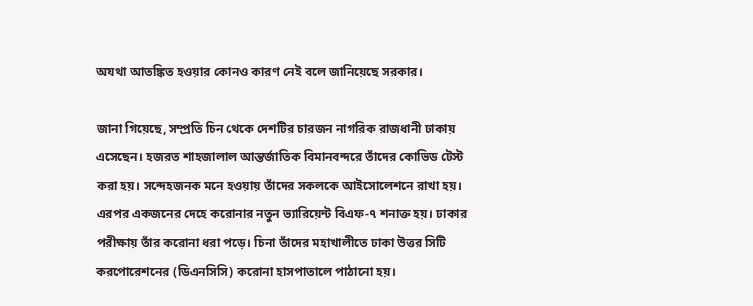অযথা আতঙ্কিত হওয়ার কোনও কারণ নেই বলে জানিয়েছে সরকার।

জানা গিয়েছে, সম্প্রতি চিন থেকে দেশটির চারজন নাগরিক রাজধানী ঢাকায় এসেছেন। হজরত শাহজালাল আন্তর্জাতিক বিমানবন্দরে তাঁদের কোভিড টেস্ট করা হয়। সন্দেহজনক মনে হওয়ায় তাঁদের সকলকে আইসোলেশনে রাখা হয়। এরপর একজনের দেহে করোনার নতুন ভ্যারিয়েন্ট বিএফ-৭ শনাক্ত হয়। ঢাকার পরীক্ষায় তাঁর করোনা ধরা পড়ে। চিনা তাঁদের মহাখালীতে ঢাকা উত্তর সিটি করপোরেশনের (ডিএনসিসি) করোনা হাসপাতালে পাঠানো হয়।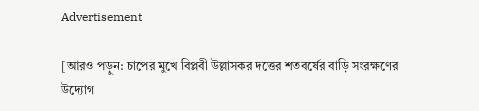Advertisement

[আরও পড়ুন: চাপের মুখে বিপ্লবী উল্লাসকর দত্তের শতবর্ষের বাড়ি সংরক্ষণের উদ্যোগ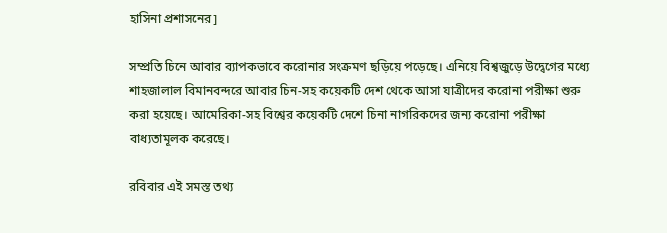হাসিনা প্রশাসনের]

সম্প্রতি চিনে আবার ব্যাপকভাবে করোনার সংক্রমণ ছড়িয়ে পড়েছে। এনিয়ে বিশ্বজুড়ে উদ্বেগের মধ্যে শাহজালাল বিমানবন্দরে আবার চিন-সহ কয়েকটি দেশ থেকে আসা যাত্রীদের করোনা পরীক্ষা শুরু করা হয়েছে। আমেরিকা-সহ বিশ্বের কয়েকটি দেশে চিনা নাগরিকদের জন্য করোনা পরীক্ষা বাধ্যতামূলক করেছে।

রবিবার এই সমস্ত তথ্য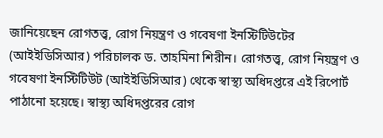জানিয়েছেন রোগতত্ত্ব, রোগ নিয়ন্ত্রণ ও গবেষণা ইনস্টিটিউটের (আইইডিসিআর) পরিচালক ড. তাহমিনা শিরীন। রোগতত্ত্ব, রোগ নিয়ন্ত্রণ ও গবেষণা ইনস্টিটিউট (আইইডিসিআর) থেকে স্বাস্থ্য অধিদপ্তরে এই রিপোর্ট পাঠানো হয়েছে। স্বাস্থ্য অধিদপ্তরের রোগ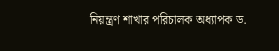নিয়ন্ত্রণ শাখার পরিচালক অধ্যাপক ড.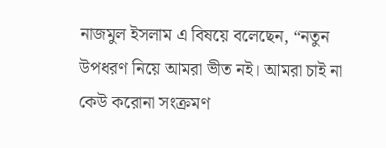নাজমুল ইসলাম এ বিষয়ে বলেছেন, “নতুন উপধরণ নিয়ে আমরা ভীত নই। আমরা চাই না কেউ করোনা সংক্রমণ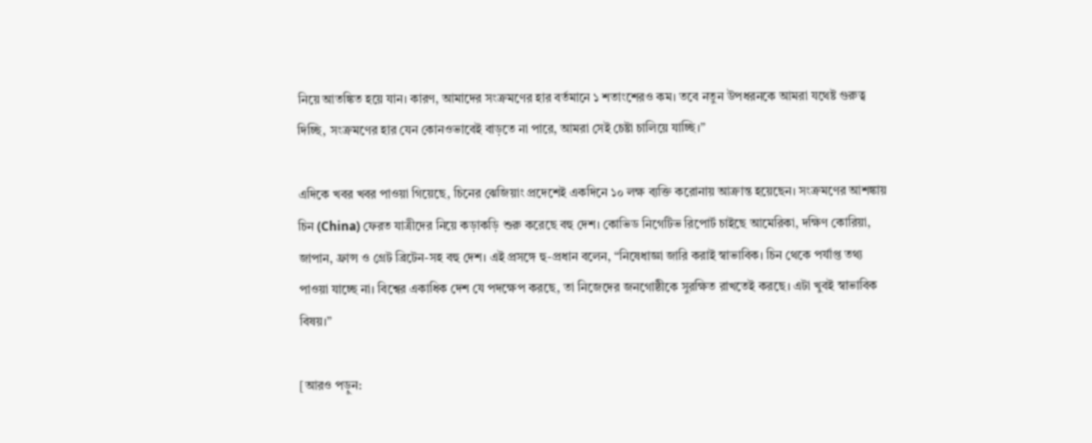নিয়ে আতঙ্কিত হয়ে যান। কারণ, আমাদের সংক্রমণের হার বর্তমানে ১ শতাংশেরও কম। তবে নতুন উপধরনকে আমরা যথেষ্ট গুরুত্ব দিচ্ছি, সংক্রমণের হার যেন কোনওভাবেই বাড়তে না পারে, আমরা সেই চেষ্টা চালিয়ে যাচ্ছি।”

এদিকে খবর খবর পাওয়া গিয়েছে, চিনের ঝেজিয়াং প্রদেশেই একদিনে ১০ লক্ষ ব্যক্তি করোনায় আক্রান্ত হয়েছেন। সংক্রমণের আশঙ্কায় চিন (China) ফেরত যাত্রীদের নিয়ে কড়াকড়ি শুরু করেছে বহু দেশ। কোভিড নিগেটিভ রিপোর্ট চাইছে আমেরিকা, দক্ষিণ কোরিয়া, জাপান, ফ্রান্স ও গ্রেট ব্রিটেন-সহ বহু দেশ। এই প্রসঙ্গে হু-প্রধান বলেন, “নিষেধাজ্ঞা জারি করাই স্বাভাবিক। চিন থেকে পর্যাপ্ত তথ্য পাওয়া যাচ্ছে না। বিশ্বের একাধিক দেশ যে পদক্ষেপ করছে, তা নিজেদের জনগোষ্ঠীকে সুরক্ষিত রাখতেই করছে। এটা খুবই স্বাভাবিক বিষয়।”

[আরও পড়ুন: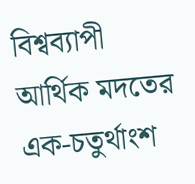বিশ্বব্যাপী আর্থিক মদতের এক-চতুর্থাংশ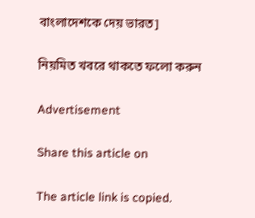বাংলাদেশকে দেয় ভারত]

নিয়মিত খবরে থাকতে ফলো করুন

Advertisement

Share this article on

The article link is copied.